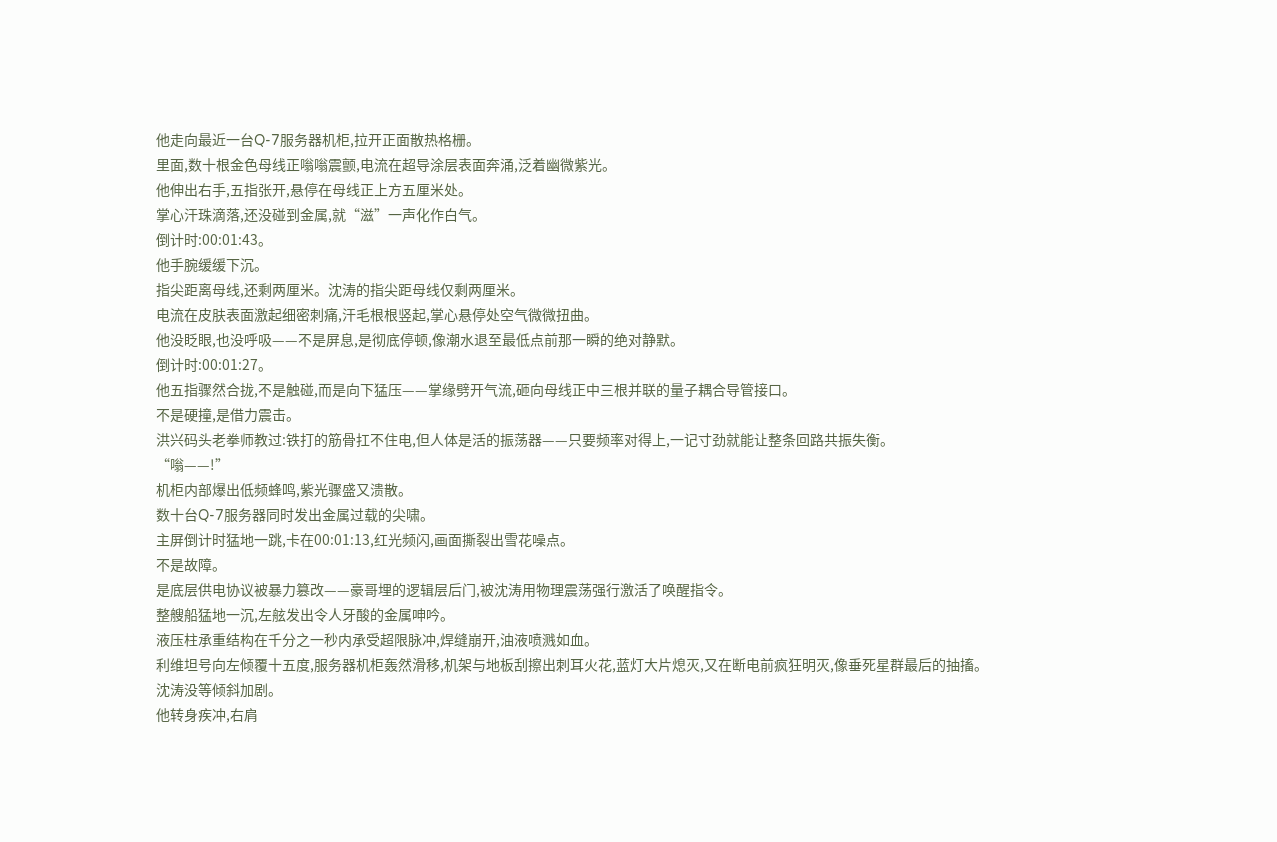他走向最近一台Q-7服务器机柜,拉开正面散热格栅。
里面,数十根金色母线正嗡嗡震颤,电流在超导涂层表面奔涌,泛着幽微紫光。
他伸出右手,五指张开,悬停在母线正上方五厘米处。
掌心汗珠滴落,还没碰到金属,就“滋”一声化作白气。
倒计时:00:01:43。
他手腕缓缓下沉。
指尖距离母线,还剩两厘米。沈涛的指尖距母线仅剩两厘米。
电流在皮肤表面激起细密刺痛,汗毛根根竖起,掌心悬停处空气微微扭曲。
他没眨眼,也没呼吸——不是屏息,是彻底停顿,像潮水退至最低点前那一瞬的绝对静默。
倒计时:00:01:27。
他五指骤然合拢,不是触碰,而是向下猛压——掌缘劈开气流,砸向母线正中三根并联的量子耦合导管接口。
不是硬撞,是借力震击。
洪兴码头老拳师教过:铁打的筋骨扛不住电,但人体是活的振荡器——只要频率对得上,一记寸劲就能让整条回路共振失衡。
“嗡——!”
机柜内部爆出低频蜂鸣,紫光骤盛又溃散。
数十台Q-7服务器同时发出金属过载的尖啸。
主屏倒计时猛地一跳,卡在00:01:13,红光频闪,画面撕裂出雪花噪点。
不是故障。
是底层供电协议被暴力篡改——豪哥埋的逻辑层后门,被沈涛用物理震荡强行激活了唤醒指令。
整艘船猛地一沉,左舷发出令人牙酸的金属呻吟。
液压柱承重结构在千分之一秒内承受超限脉冲,焊缝崩开,油液喷溅如血。
利维坦号向左倾覆十五度,服务器机柜轰然滑移,机架与地板刮擦出刺耳火花,蓝灯大片熄灭,又在断电前疯狂明灭,像垂死星群最后的抽搐。
沈涛没等倾斜加剧。
他转身疾冲,右肩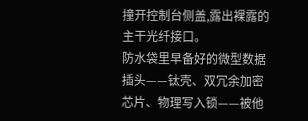撞开控制台侧盖,露出裸露的主干光纤接口。
防水袋里早备好的微型数据插头——钛壳、双冗余加密芯片、物理写入锁——被他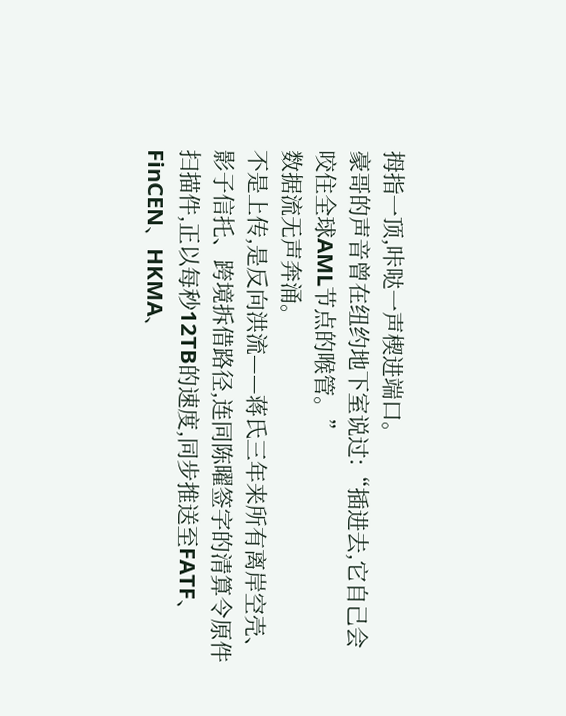拇指一顶,咔哒一声楔进端口。
豪哥的声音曾在纽约地下室说过:“插进去,它自己会咬住全球AML节点的喉管。”
数据流无声奔涌。
不是上传,是反向洪流——蒋氏三年来所有离岸空壳、影子信托、跨境拆借路径,连同陈曜签字的清算令原件扫描件,正以每秒12TB的速度,同步推送至FATF、FinCEN、HKMA、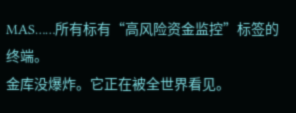MAS……所有标有“高风险资金监控”标签的终端。
金库没爆炸。它正在被全世界看见。